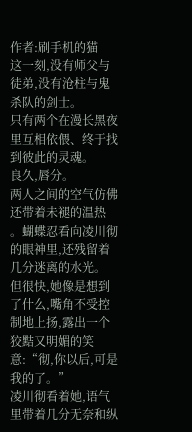作者:刷手机的猫
这一刻,没有师父与徒弟,没有沧柱与鬼杀队的剑士。
只有两个在漫长黑夜里互相依偎、终于找到彼此的灵魂。
良久,唇分。
两人之间的空气仿佛还带着未褪的温热
。蝴蝶忍看向凌川彻的眼神里,还残留着几分迷离的水光。
但很快,她像是想到了什么,嘴角不受控制地上扬,露出一个狡黠又明媚的笑意:“彻,你以后,可是我的了。”
凌川彻看着她,语气里带着几分无奈和纵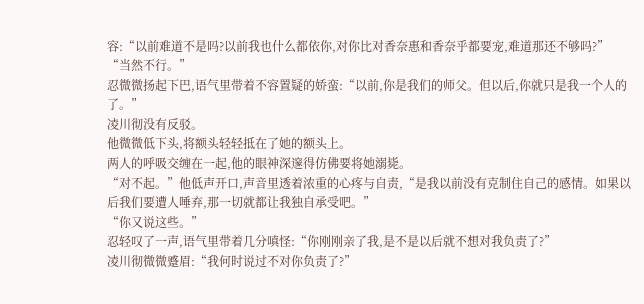容:“以前难道不是吗?以前我也什么都依你,对你比对香奈惠和香奈乎都要宠,难道那还不够吗?”
“当然不行。”
忍微微扬起下巴,语气里带着不容置疑的娇蛮:“以前,你是我们的师父。但以后,你就只是我一个人的了。”
凌川彻没有反驳。
他微微低下头,将额头轻轻抵在了她的额头上。
两人的呼吸交缠在一起,他的眼神深邃得仿佛要将她溺毙。
“对不起。”他低声开口,声音里透着浓重的心疼与自责,“是我以前没有克制住自己的感情。如果以后我们要遭人唾弃,那一切就都让我独自承受吧。”
“你又说这些。”
忍轻叹了一声,语气里带着几分嗔怪:“你刚刚亲了我,是不是以后就不想对我负责了?”
凌川彻微微蹙眉:“我何时说过不对你负责了?”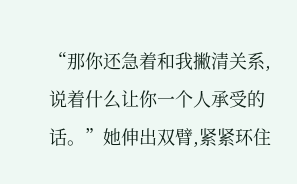“那你还急着和我撇清关系,说着什么让你一个人承受的话。”她伸出双臂,紧紧环住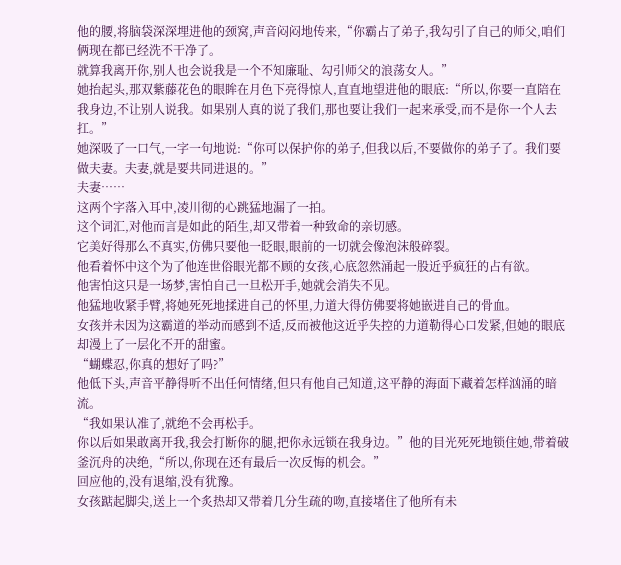他的腰,将脑袋深深埋进他的颈窝,声音闷闷地传来,“你霸占了弟子,我勾引了自己的师父,咱们俩现在都已经洗不干净了。
就算我离开你,别人也会说我是一个不知廉耻、勾引师父的浪荡女人。”
她抬起头,那双紫藤花色的眼眸在月色下亮得惊人,直直地望进他的眼底:“所以,你要一直陪在我身边,不让别人说我。如果别人真的说了我们,那也要让我们一起来承受,而不是你一个人去扛。”
她深吸了一口气,一字一句地说:“你可以保护你的弟子,但我以后,不要做你的弟子了。我们要做夫妻。夫妻,就是要共同进退的。”
夫妻……
这两个字落入耳中,凌川彻的心跳猛地漏了一拍。
这个词汇,对他而言是如此的陌生,却又带着一种致命的亲切感。
它美好得那么不真实,仿佛只要他一眨眼,眼前的一切就会像泡沫般碎裂。
他看着怀中这个为了他连世俗眼光都不顾的女孩,心底忽然涌起一股近乎疯狂的占有欲。
他害怕这只是一场梦,害怕自己一旦松开手,她就会消失不见。
他猛地收紧手臂,将她死死地揉进自己的怀里,力道大得仿佛要将她嵌进自己的骨血。
女孩并未因为这霸道的举动而感到不适,反而被他这近乎失控的力道勒得心口发紧,但她的眼底却漫上了一层化不开的甜蜜。
“蝴蝶忍,你真的想好了吗?”
他低下头,声音平静得听不出任何情绪,但只有他自己知道,这平静的海面下藏着怎样汹涌的暗流。
“我如果认准了,就绝不会再松手。
你以后如果敢离开我,我会打断你的腿,把你永远锁在我身边。”他的目光死死地锁住她,带着破釜沉舟的决绝,“所以,你现在还有最后一次反悔的机会。”
回应他的,没有退缩,没有犹豫。
女孩踮起脚尖,送上一个炙热却又带着几分生疏的吻,直接堵住了他所有未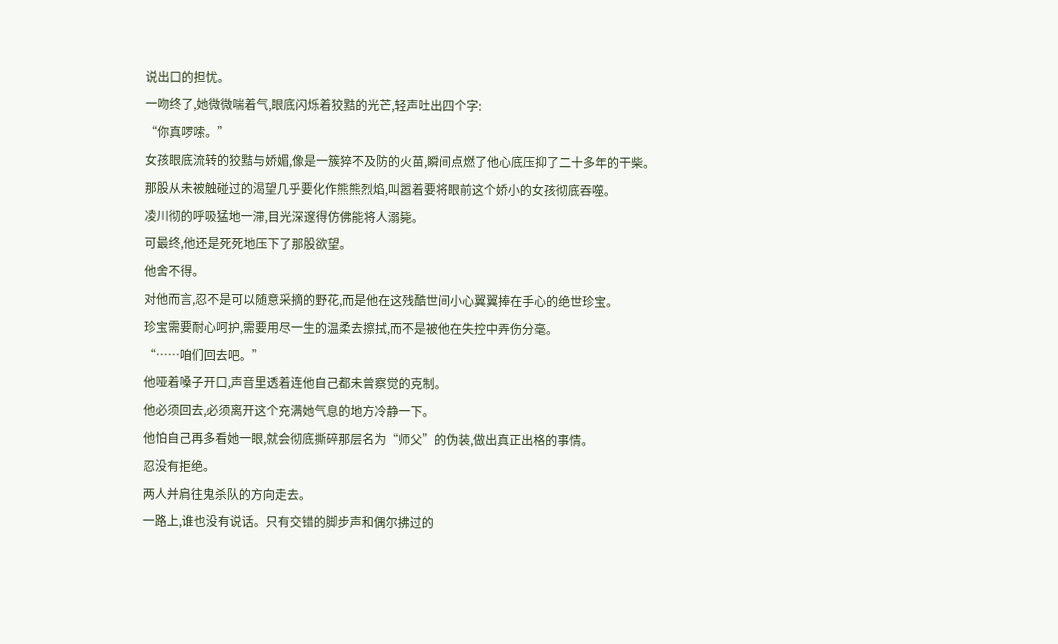说出口的担忧。
一吻终了,她微微喘着气,眼底闪烁着狡黠的光芒,轻声吐出四个字:
“你真啰嗦。”
女孩眼底流转的狡黠与娇媚,像是一簇猝不及防的火苗,瞬间点燃了他心底压抑了二十多年的干柴。
那股从未被触碰过的渴望几乎要化作熊熊烈焰,叫嚣着要将眼前这个娇小的女孩彻底吞噬。
凌川彻的呼吸猛地一滞,目光深邃得仿佛能将人溺毙。
可最终,他还是死死地压下了那股欲望。
他舍不得。
对他而言,忍不是可以随意采摘的野花,而是他在这残酷世间小心翼翼捧在手心的绝世珍宝。
珍宝需要耐心呵护,需要用尽一生的温柔去擦拭,而不是被他在失控中弄伤分毫。
“……咱们回去吧。”
他哑着嗓子开口,声音里透着连他自己都未曾察觉的克制。
他必须回去,必须离开这个充满她气息的地方冷静一下。
他怕自己再多看她一眼,就会彻底撕碎那层名为“师父”的伪装,做出真正出格的事情。
忍没有拒绝。
两人并肩往鬼杀队的方向走去。
一路上,谁也没有说话。只有交错的脚步声和偶尔拂过的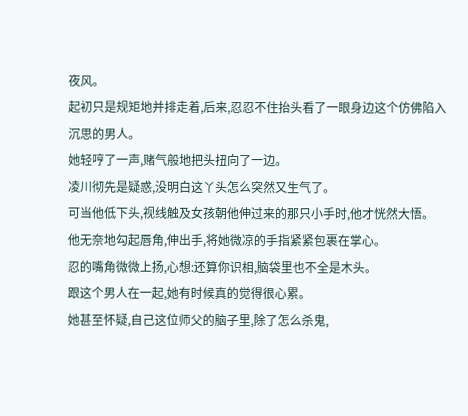夜风。
起初只是规矩地并排走着,后来,忍忍不住抬头看了一眼身边这个仿佛陷入沉思的男人。
她轻哼了一声,赌气般地把头扭向了一边。
凌川彻先是疑惑,没明白这丫头怎么突然又生气了。
可当他低下头,视线触及女孩朝他伸过来的那只小手时,他才恍然大悟。
他无奈地勾起唇角,伸出手,将她微凉的手指紧紧包裹在掌心。
忍的嘴角微微上扬,心想:还算你识相,脑袋里也不全是木头。
跟这个男人在一起,她有时候真的觉得很心累。
她甚至怀疑,自己这位师父的脑子里,除了怎么杀鬼,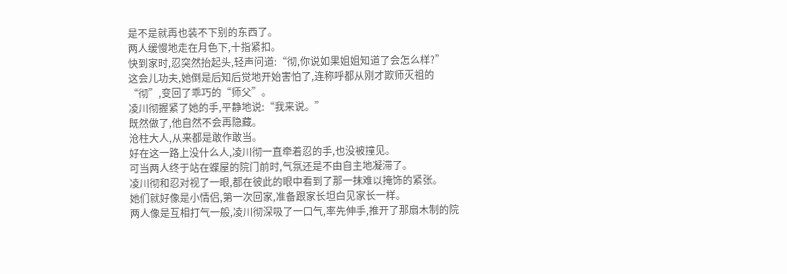是不是就再也装不下别的东西了。
两人缓慢地走在月色下,十指紧扣。
快到家时,忍突然抬起头,轻声问道:“彻,你说如果姐姐知道了会怎么样?”
这会儿功夫,她倒是后知后觉地开始害怕了,连称呼都从刚才欺师灭祖的“彻”,变回了乖巧的“师父”。
凌川彻握紧了她的手,平静地说:“我来说。”
既然做了,他自然不会再隐藏。
沧柱大人,从来都是敢作敢当。
好在这一路上没什么人,凌川彻一直牵着忍的手,也没被撞见。
可当两人终于站在蝶屋的院门前时,气氛还是不由自主地凝滞了。
凌川彻和忍对视了一眼,都在彼此的眼中看到了那一抹难以掩饰的紧张。
她们就好像是小情侣,第一次回家,准备跟家长坦白见家长一样。
两人像是互相打气一般,凌川彻深吸了一口气,率先伸手,推开了那扇木制的院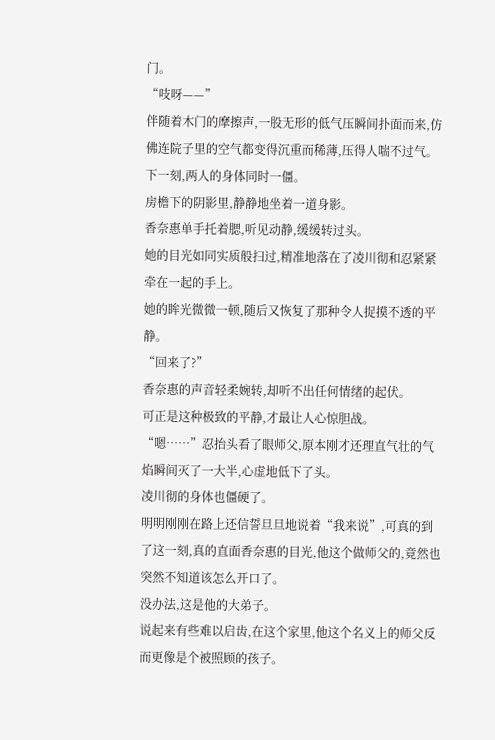门。
“吱呀——”
伴随着木门的摩擦声,一股无形的低气压瞬间扑面而来,仿佛连院子里的空气都变得沉重而稀薄,压得人喘不过气。
下一刻,两人的身体同时一僵。
房檐下的阴影里,静静地坐着一道身影。
香奈惠单手托着腮,听见动静,缓缓转过头。
她的目光如同实质般扫过,精准地落在了凌川彻和忍紧紧牵在一起的手上。
她的眸光微微一顿,随后又恢复了那种令人捉摸不透的平静。
“回来了?”
香奈惠的声音轻柔婉转,却听不出任何情绪的起伏。
可正是这种极致的平静,才最让人心惊胆战。
“嗯……”忍抬头看了眼师父,原本刚才还理直气壮的气焰瞬间灭了一大半,心虚地低下了头。
凌川彻的身体也僵硬了。
明明刚刚在路上还信誓旦旦地说着“我来说”,可真的到了这一刻,真的直面香奈惠的目光,他这个做师父的,竟然也突然不知道该怎么开口了。
没办法,这是他的大弟子。
说起来有些难以启齿,在这个家里,他这个名义上的师父反而更像是个被照顾的孩子。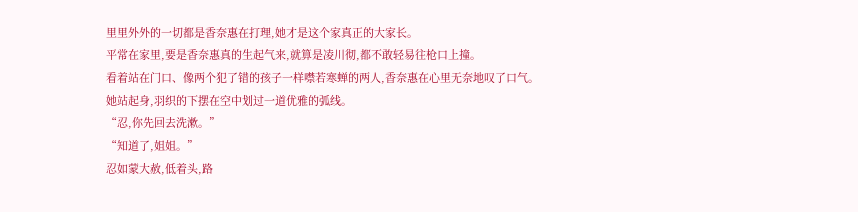里里外外的一切都是香奈惠在打理,她才是这个家真正的大家长。
平常在家里,要是香奈惠真的生起气来,就算是凌川彻,都不敢轻易往枪口上撞。
看着站在门口、像两个犯了错的孩子一样噤若寒蝉的两人,香奈惠在心里无奈地叹了口气。
她站起身,羽织的下摆在空中划过一道优雅的弧线。
“忍,你先回去洗漱。”
“知道了,姐姐。”
忍如蒙大赦,低着头,路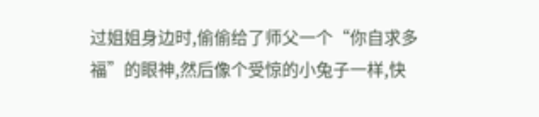过姐姐身边时,偷偷给了师父一个“你自求多福”的眼神,然后像个受惊的小兔子一样,快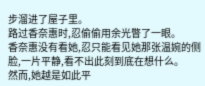步溜进了屋子里。
路过香奈惠时,忍偷偷用余光瞥了一眼。
香奈惠没有看她,忍只能看见她那张温婉的侧脸,一片平静,看不出此刻到底在想什么。
然而,她越是如此平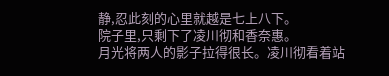静,忍此刻的心里就越是七上八下。
院子里,只剩下了凌川彻和香奈惠。
月光将两人的影子拉得很长。凌川彻看着站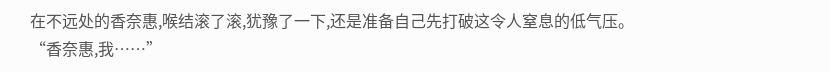在不远处的香奈惠,喉结滚了滚,犹豫了一下,还是准备自己先打破这令人窒息的低气压。
“香奈惠,我……”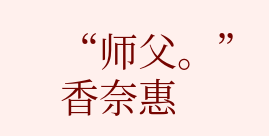“师父。”
香奈惠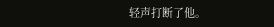轻声打断了他。